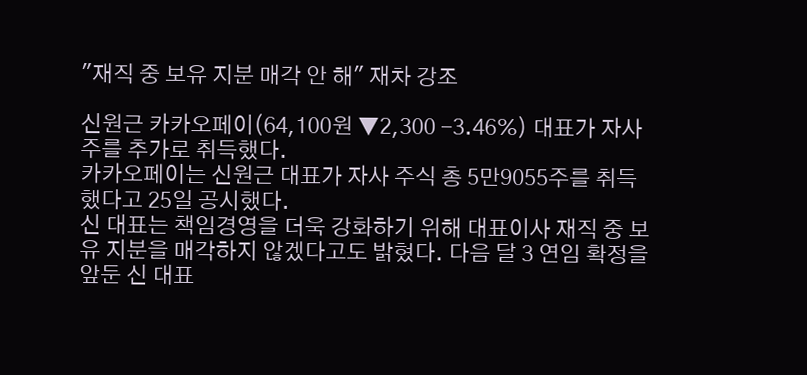"재직 중 보유 지분 매각 안 해" 재차 강조

신원근 카카오페이(64,100원 ▼2,300 -3.46%) 대표가 자사주를 추가로 취득했다.
카카오페이는 신원근 대표가 자사 주식 총 5만9055주를 취득했다고 25일 공시했다.
신 대표는 책임경영을 더욱 강화하기 위해 대표이사 재직 중 보유 지분을 매각하지 않겠다고도 밝혔다. 다음 달 3 연임 확정을 앞둔 신 대표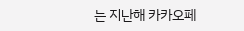는 지난해 카카오페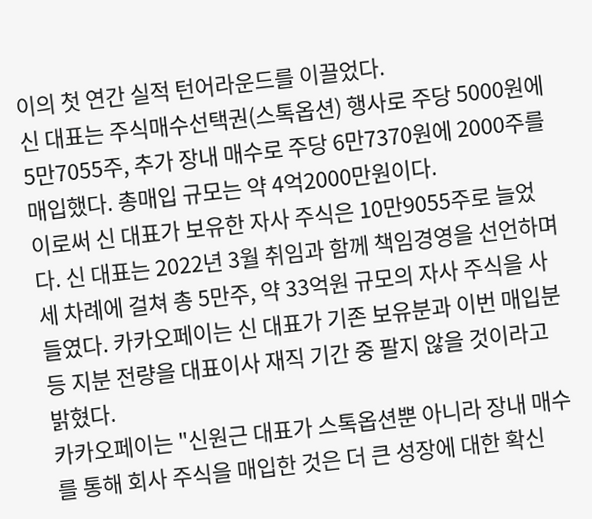이의 첫 연간 실적 턴어라운드를 이끌었다.
신 대표는 주식매수선택권(스톡옵션) 행사로 주당 5000원에 5만7055주, 추가 장내 매수로 주당 6만7370원에 2000주를 매입했다. 총매입 규모는 약 4억2000만원이다.
이로써 신 대표가 보유한 자사 주식은 10만9055주로 늘었다. 신 대표는 2022년 3월 취임과 함께 책임경영을 선언하며 세 차례에 걸쳐 총 5만주, 약 33억원 규모의 자사 주식을 사들였다. 카카오페이는 신 대표가 기존 보유분과 이번 매입분 등 지분 전량을 대표이사 재직 기간 중 팔지 않을 것이라고 밝혔다.
카카오페이는 "신원근 대표가 스톡옵션뿐 아니라 장내 매수를 통해 회사 주식을 매입한 것은 더 큰 성장에 대한 확신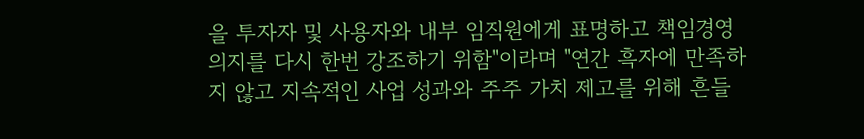을 투자자 및 사용자와 내부 임직원에게 표명하고 책임경영 의지를 다시 한번 강조하기 위함"이라며 "연간 흑자에 만족하지 않고 지속적인 사업 성과와 주주 가치 제고를 위해 흔들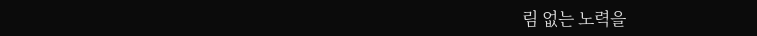림 없는 노력을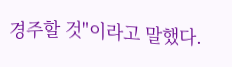경주할 것"이라고 말했다.